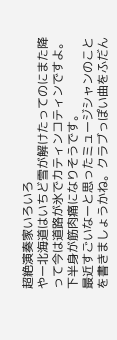超絶演奏家いろいろ
やー北海道はいちど雪が解けたってのにまた降って今は道路が氷でカティンコティンですよ。下半身が筋肉痛になりそうです。
最近すごいなーと思ったミュージシャンのことを書きましょうかね。クラブっぽい曲をふだん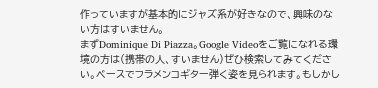作っていますが基本的にジャズ系が好きなので、興味のない方はすいません。
まずDominique Di Piazza。Google Videoをご覧になれる環境の方は(携帯の人、すいません)ぜひ検索してみてください。ベースでフラメンコギター弾く姿を見られます。もしかし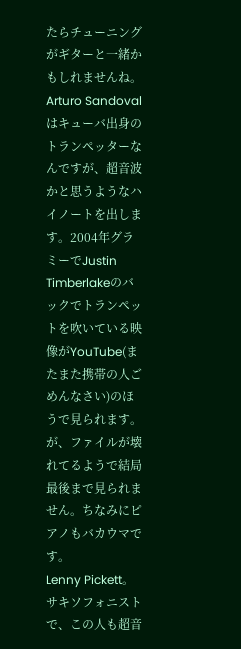たらチューニングがギターと一緒かもしれませんね。
Arturo Sandovalはキューバ出身のトランペッターなんですが、超音波かと思うようなハイノートを出します。2004年グラミーでJustin Timberlakeのバックでトランペットを吹いている映像がYouTube(またまた携帯の人ごめんなさい)のほうで見られます。が、ファイルが壊れてるようで結局最後まで見られません。ちなみにピアノもバカウマです。
Lenny Pickett。サキソフォニストで、この人も超音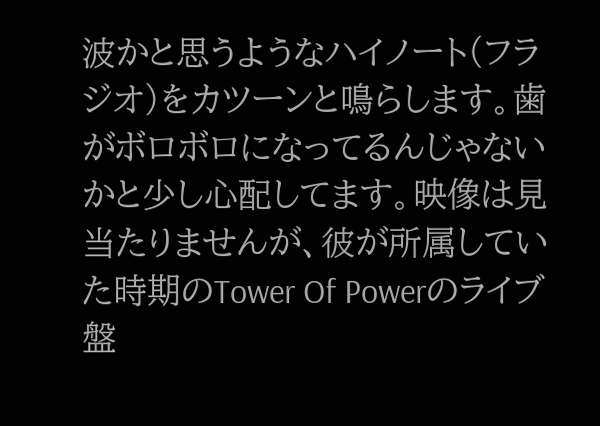波かと思うようなハイノート(フラジオ)をカツーンと鳴らします。歯がボロボロになってるんじゃないかと少し心配してます。映像は見当たりませんが、彼が所属していた時期のTower Of Powerのライブ盤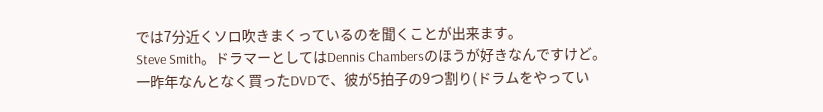では7分近くソロ吹きまくっているのを聞くことが出来ます。
Steve Smith。ドラマーとしてはDennis Chambersのほうが好きなんですけど。
一昨年なんとなく買ったDVDで、彼が5拍子の9つ割り(ドラムをやってい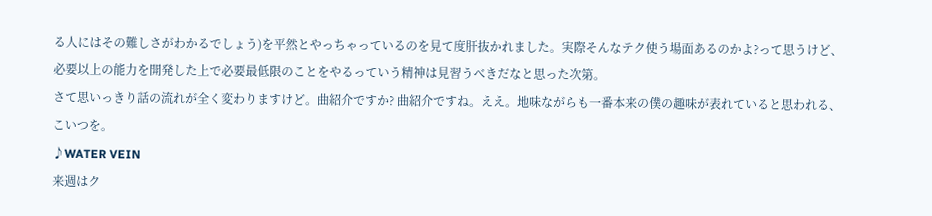る人にはその難しさがわかるでしょう)を平然とやっちゃっているのを見て度肝抜かれました。実際そんなテク使う場面あるのかよ?って思うけど、必要以上の能力を開発した上で必要最低限のことをやるっていう精神は見習うべきだなと思った次第。
さて思いっきり話の流れが全く変わりますけど。曲紹介ですか? 曲紹介ですね。ええ。地味ながらも一番本来の僕の趣味が表れていると思われる、こいつを。
♪WATER VEIN
来週はク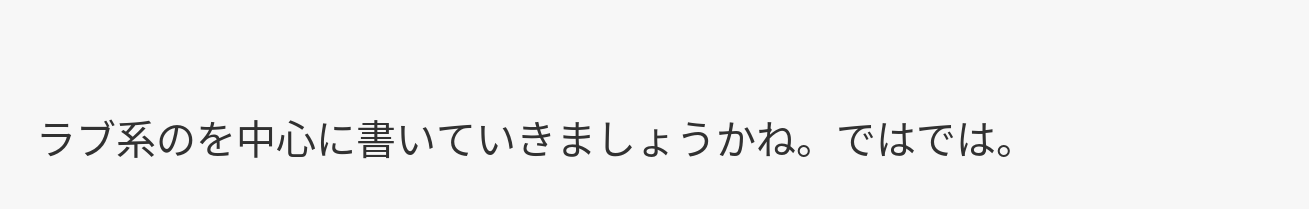ラブ系のを中心に書いていきましょうかね。ではでは。